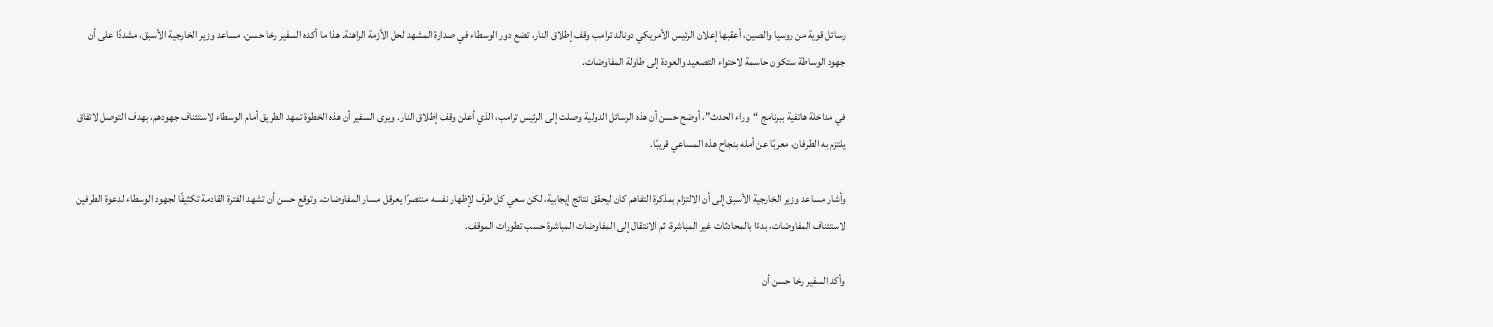رسائل قوية من روسيا والصين، أعقبها إعلان الرئيس الأمريكي دونالد ترامب وقف إطلاق النار، تضع دور الوسطاء في صدارة المشهد لحل الأزمة الراهنة. هذا ما أكده السفير رخا حسن، مساعد وزير الخارجية الأسبق، مشددًا على أن جهود الوساطة ستكون حاسمة لاحتواء التصعيد والعودة إلى طاولة المفاوضات.

في مداخلة هاتفية ببرنامج “وراء الحدث”، أوضح حسن أن هذه الرسائل الدولية وصلت إلى الرئيس ترامب، الذي أعلن وقف إطلاق النار. ويرى السفير أن هذه الخطوة تمهد الطريق أمام الوسطاء لاستئناف جهودهم، بهدف التوصل لاتفاق يلتزم به الطرفان، معربًا عن أمله بنجاح هذه المساعي قريبًا.

وأشار مساعد وزير الخارجية الأسبق إلى أن الالتزام بمذكرة التفاهم كان ليحقق نتائج إيجابية، لكن سعي كل طرف لإظهار نفسه منتصرًا يعرقل مسار المفاوضات. وتوقع حسن أن تشهد الفترة القادمة تكثيفًا لجهود الوسطاء لدعوة الطرفين لاستئناف المفاوضات، بدءًا بالمحادثات غير المباشرة، ثم الانتقال إلى المفاوضات المباشرة حسب تطورات الموقف.

وأكد السفير رخا حسن أن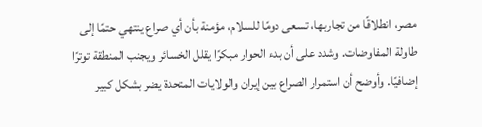مصر، انطلاقًا من تجاربها، تسعى دومًا للسلام، مؤمنة بأن أي صراع ينتهي حتمًا إلى طاولة المفاوضات. وشدد على أن بدء الحوار مبكرًا يقلل الخسائر ويجنب المنطقة توترًا إضافيًا. وأوضح أن استمرار الصراع بين إيران والولايات المتحدة يضر بشكل كبير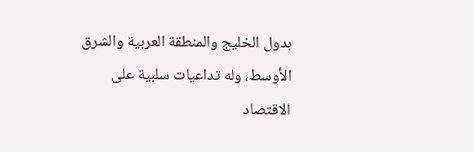بدول الخليج والمنطقة العربية والشرق الأوسط، وله تداعيات سلبية على الاقتصاد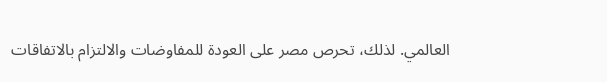العالمي. لذلك، تحرص مصر على العودة للمفاوضات والالتزام بالاتفاقات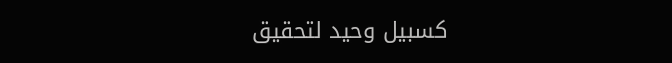كسبيل وحيد لتحقيق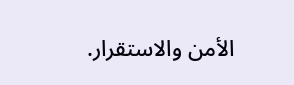الأمن والاستقرار.